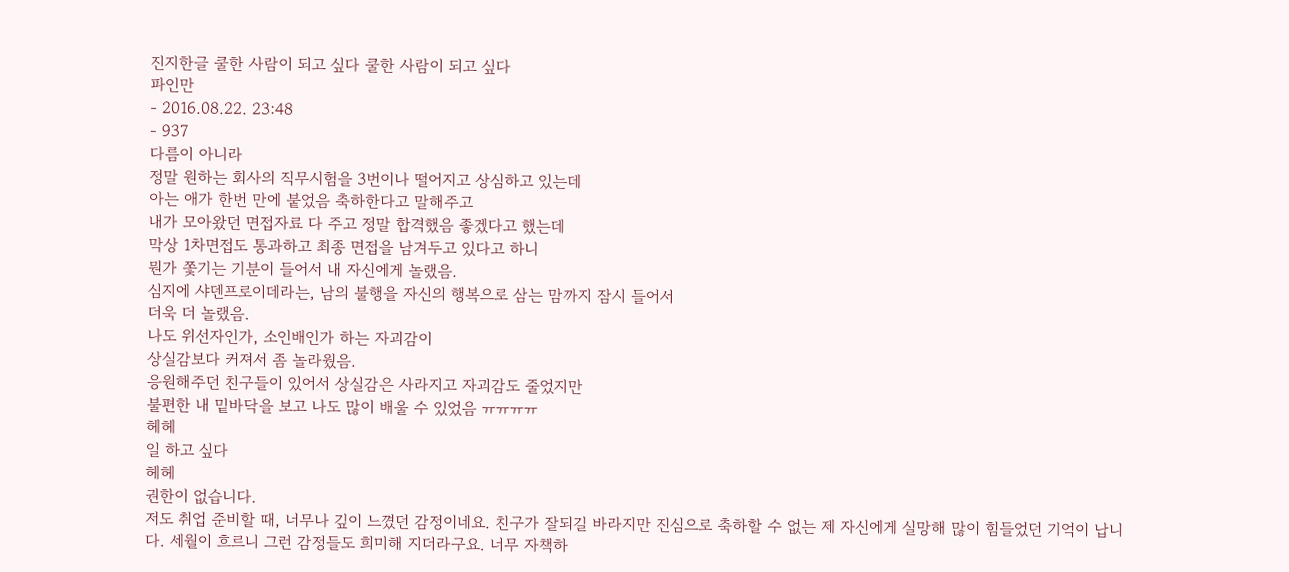진지한글 쿨한 사람이 되고 싶다 쿨한 사람이 되고 싶다
파인만
- 2016.08.22. 23:48
- 937
다름이 아니라
정말 원하는 회사의 직무시험을 3번이나 떨어지고 상심하고 있는데
아는 애가 한번 만에 붙었음 축하한다고 말해주고
내가 모아왔던 면접자료 다 주고 정말 합격했음 좋겠다고 했는데
막상 1차면접도 통과하고 최종 면접을 남겨두고 있다고 하니
뭔가 쫓기는 기분이 들어서 내 자신에게 놀랬음.
심지에 샤덴프로이데라는, 남의 불행을 자신의 행복으로 삼는 맘까지 잠시 들어서
더욱 더 놀랬음.
나도 위선자인가, 소인배인가 하는 자괴감이
상실감보다 커져서 좀 놀라웠음.
응원해주던 친구들이 있어서 상실감은 사라지고 자괴감도 줄었지만
불편한 내 밑바닥을 보고 나도 많이 배울 수 있었음 ㅠㅠㅠㅠ
헤헤
일 하고 싶다
헤헤
권한이 없습니다.
저도 취업 준비할 때, 너무나 깊이 느꼈던 감정이네요. 친구가 잘되길 바라지만 진심으로 축하할 수 없는 제 자신에게 실망해 많이 힘들었던 기억이 납니다. 세월이 흐르니 그런 감정들도 희미해 지더라구요. 너무 자책하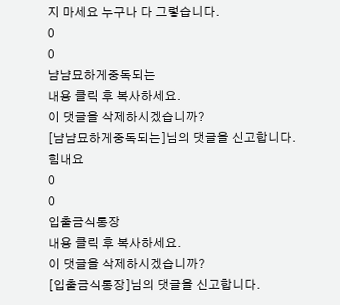지 마세요 누구나 다 그렇습니다.
0
0
냠냠묘하게중독되는
내용 클릭 후 복사하세요.
이 댓글을 삭제하시겠습니까?
[냠냠묘하게중독되는]님의 댓글을 신고합니다.
힘내요
0
0
입출금식통장
내용 클릭 후 복사하세요.
이 댓글을 삭제하시겠습니까?
[입출금식통장]님의 댓글을 신고합니다.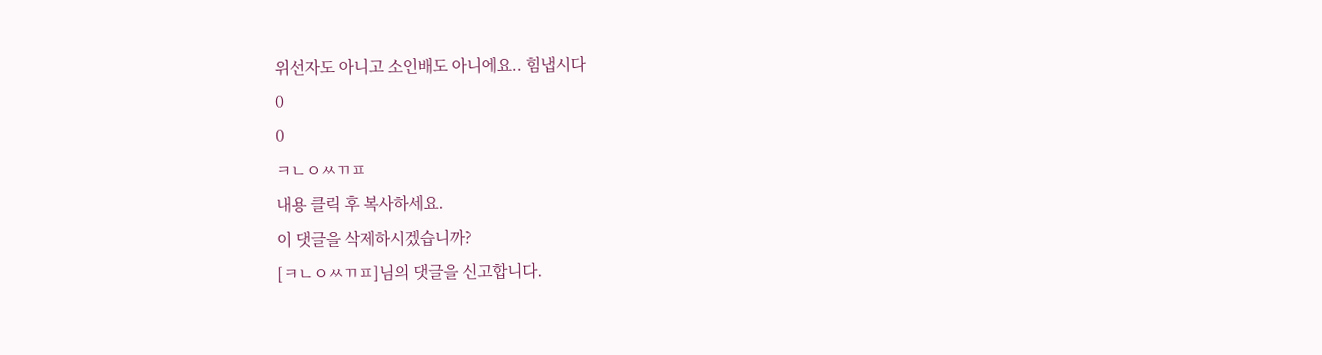위선자도 아니고 소인배도 아니에요.. 힘냅시다
0
0
ㅋㄴㅇㅆㄲㅍ
내용 클릭 후 복사하세요.
이 댓글을 삭제하시겠습니까?
[ㅋㄴㅇㅆㄲㅍ]님의 댓글을 신고합니다.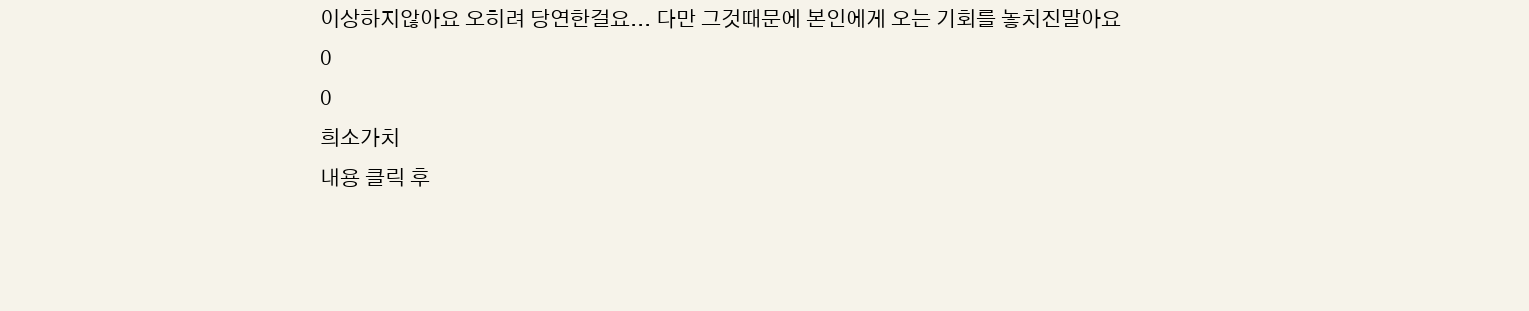이상하지않아요 오히려 당연한걸요... 다만 그것때문에 본인에게 오는 기회를 놓치진말아요
0
0
희소가치
내용 클릭 후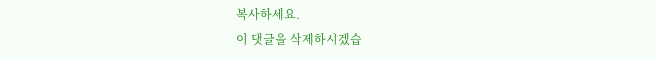복사하세요.
이 댓글을 삭제하시겠습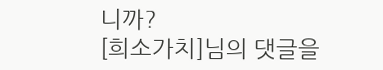니까?
[희소가치]님의 댓글을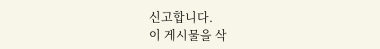신고합니다.
이 게시물을 삭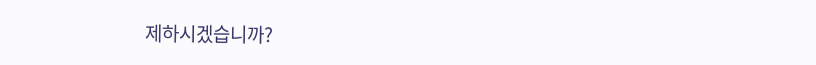제하시겠습니까?